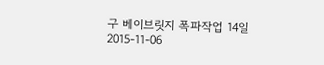구 베이브릿지 폭파작업 14일
2015-11-06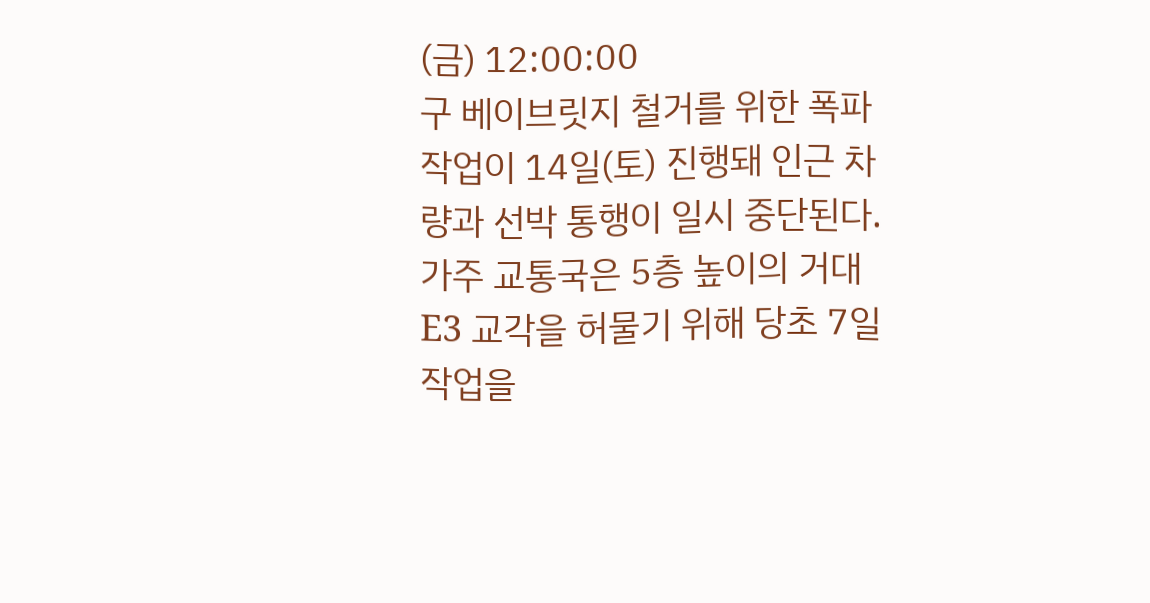(금) 12:00:00
구 베이브릿지 철거를 위한 폭파 작업이 14일(토) 진행돼 인근 차량과 선박 통행이 일시 중단된다.
가주 교통국은 5층 높이의 거대 E3 교각을 허물기 위해 당초 7일 작업을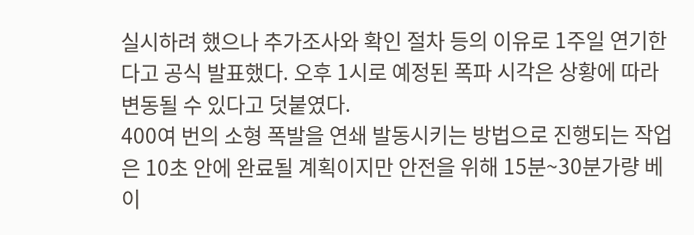실시하려 했으나 추가조사와 확인 절차 등의 이유로 1주일 연기한다고 공식 발표했다. 오후 1시로 예정된 폭파 시각은 상황에 따라 변동될 수 있다고 덧붙였다.
400여 번의 소형 폭발을 연쇄 발동시키는 방법으로 진행되는 작업은 10초 안에 완료될 계획이지만 안전을 위해 15분~30분가량 베이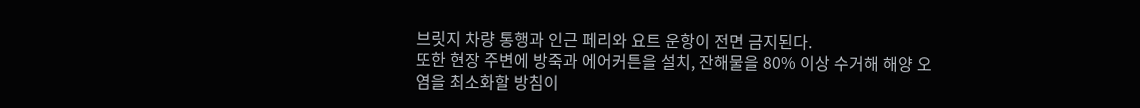브릿지 차량 통행과 인근 페리와 요트 운항이 전면 금지된다.
또한 현장 주변에 방죽과 에어커튼을 설치, 잔해물을 80% 이상 수거해 해양 오염을 최소화할 방침이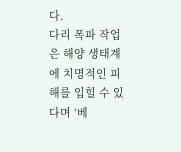다.
다리 폭파 작업은 해양 생태계에 치명적인 피해를 입힐 수 있다며 ‘베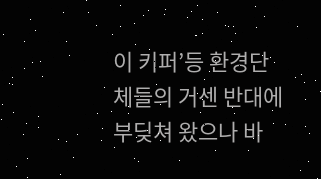이 키퍼’등 환경단체들의 거센 반대에 부딪쳐 왔으나 바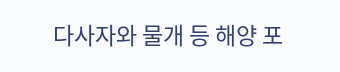다사자와 물개 등 해양 포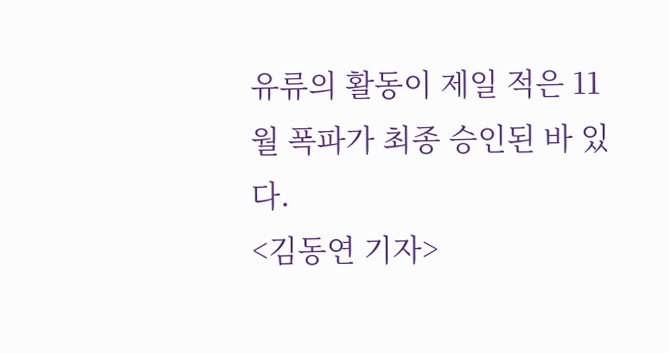유류의 활동이 제일 적은 11월 폭파가 최종 승인된 바 있다.
<김동연 기자>